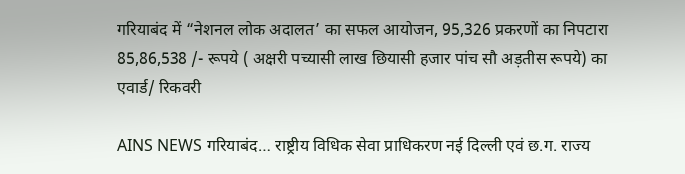गरियाबंद में “नेशनल लोक अदालत’ का सफल आयोजन, 95,326 प्रकरणों का निपटारा
85,86,538 /- रूपये ( अक्षरी पच्यासी लाख छियासी हजार पांच सौ अड़तीस रूपये) का एवार्ड/ रिकवरी

AINS NEWS गरियाबंद… राष्ट्रीय विधिक सेवा प्राधिकरण नई दिल्ली एवं छ.ग. राज्य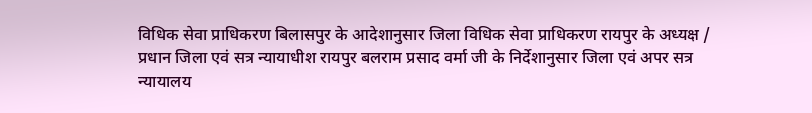विधिक सेवा प्राधिकरण बिलासपुर के आदेशानुसार जिला विधिक सेवा प्राधिकरण रायपुर के अध्यक्ष / प्रधान जिला एवं सत्र न्यायाधीश रायपुर बलराम प्रसाद वर्मा जी के निर्देशानुसार जिला एवं अपर सत्र न्यायालय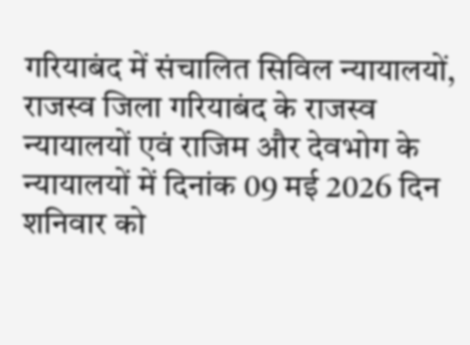गरियाबंद में संचालित सिविल न्यायालयों, राजस्व जिला गरियाबंद के राजस्व न्यायालयों एवं राजिम और देवभोग के न्यायालयों में दिनांक 09 मई 2026 दिन शनिवार को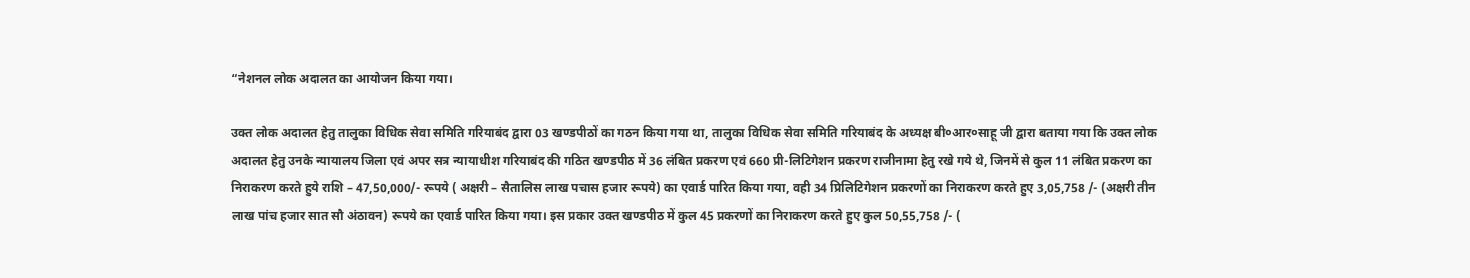“नेशनल लोक अदालत का आयोजन किया गया।

उक्त लोक अदालत हेतु तालुका विधिक सेवा समिति गरियाबंद द्वारा 03 खण्डपीठों का गठन किया गया था, तालुका विधिक सेवा समिति गरियाबंद के अध्यक्ष बी०आर०साहू जी द्वारा बताया गया कि उक्त लोक अदालत हेतु उनके न्यायालय जिला एवं अपर सत्र न्यायाधीश गरियाबंद की गठित खण्डपीठ में 36 लंबित प्रकरण एवं 660 प्री-लिटिगेशन प्रकरण राजीनामा हेतु रखे गये थे, जिनमें से कुल 11 लंबित प्रकरण का निराकरण करते हुये राशि – 47,50,000/- रूपये ( अक्षरी – सैतालिस लाख पचास हजार रूपये) का एवार्ड पारित किया गया, वही 34 प्रिलिटिगेशन प्रकरणों का निराकरण करते हुए 3,05,758 /- (अक्षरी तीन लाख पांच हजार सात सौ अंठावन) रूपये का एवार्ड पारित किया गया। इस प्रकार उक्त खण्डपीठ में कुल 45 प्रकरणों का निराकरण करते हुए कुल 50,55,758 /- (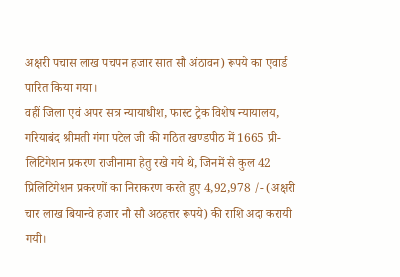अक्षरी पचास लाख पचपन हजार सात सौ अंठावन) रूपये का एवार्ड पारित किया गया।
वहीं जिला एवं अपर सत्र न्यायाधीश, फास्ट ट्रेक विशेष न्यायालय, गरियाबंद श्रीमती गंगा पटेल जी की गठित खण्डपीठ में 1665 प्री-लिटिगेशन प्रकरण राजीनामा हेतु रखे गये थे, जिनमें से कुल 42 प्रिलिटिगेशन प्रकरणों का निराकरण करते हुए 4,92,978 /- (अक्षरी चार लाख बियान्वे हजार नौ सौ अठहत्तर रूपये) की राशि अदा करायी गयी।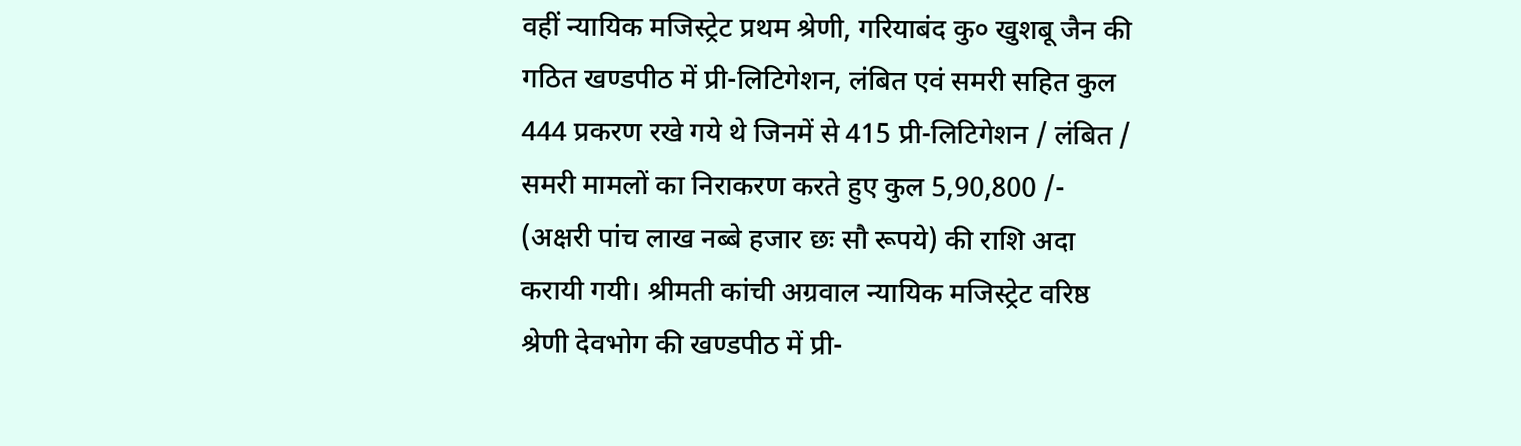वहीं न्यायिक मजिस्ट्रेट प्रथम श्रेणी, गरियाबंद कु० खुशबू जैन की गठित खण्डपीठ में प्री-लिटिगेशन, लंबित एवं समरी सहित कुल 444 प्रकरण रखे गये थे जिनमें से 415 प्री-लिटिगेशन / लंबित / समरी मामलों का निराकरण करते हुए कुल 5,90,800 /- (अक्षरी पांच लाख नब्बे हजार छः सौ रूपये) की राशि अदा करायी गयी। श्रीमती कांची अग्रवाल न्यायिक मजिस्ट्रेट वरिष्ठ श्रेणी देवभोग की खण्डपीठ में प्री-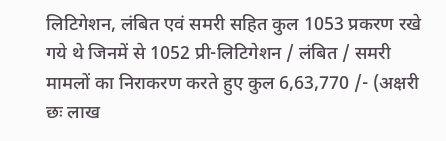लिटिगेशन, लंबित एवं समरी सहित कुल 1053 प्रकरण रखे गये थे जिनमें से 1052 प्री-लिटिगेशन / लंबित / समरी मामलों का निराकरण करते हुए कुल 6,63,770 /- (अक्षरी छः लाख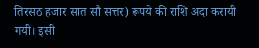तिरसठ हजार सात सौ सत्तर) रूपये की राशि अदा करायी गयी। इसी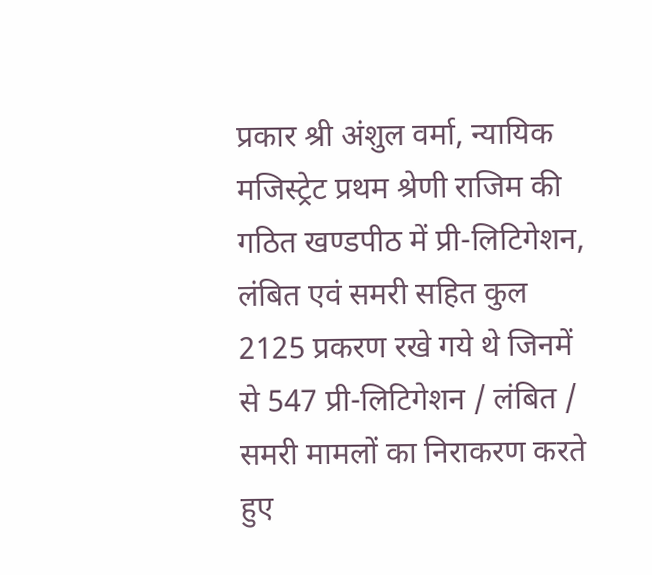प्रकार श्री अंशुल वर्मा, न्यायिक मजिस्ट्रेट प्रथम श्रेणी राजिम की गठित खण्डपीठ में प्री-लिटिगेशन, लंबित एवं समरी सहित कुल 2125 प्रकरण रखे गये थे जिनमें से 547 प्री-लिटिगेशन / लंबित / समरी मामलों का निराकरण करते हुए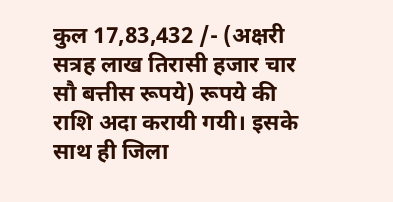कुल 17,83,432 /- (अक्षरी सत्रह लाख तिरासी हजार चार सौ बत्तीस रूपये) रूपये की राशि अदा करायी गयी। इसके साथ ही जिला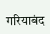गरियाबंद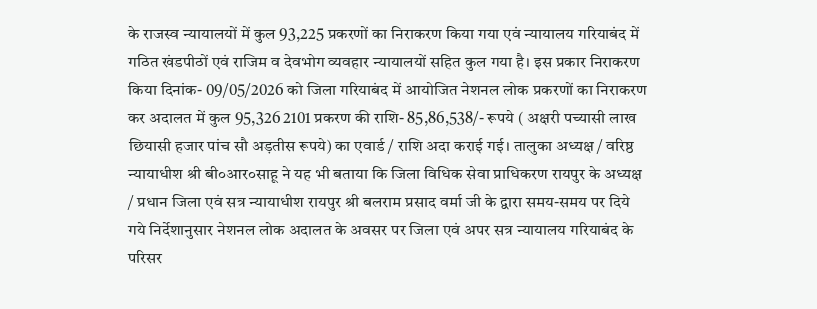के राजस्व न्यायालयों में कुल 93,225 प्रकरणों का निराकरण किया गया एवं न्यायालय गरियाबंद में गठित खंडपीठों एवं राजिम व देवभोग व्यवहार न्यायालयों सहित कुल गया है। इस प्रकार निराकरण किया दिनांक- 09/05/2026 को जिला गरियाबंद में आयोजित नेशनल लोक प्रकरणों का निराकरण कर अदालत में कुल 95,326 2101 प्रकरण की राशि- 85,86,538/- रूपये ( अक्षरी पच्यासी लाख छियासी हजार पांच सौ अड़तीस रूपये) का एवार्ड / राशि अदा कराई गई। तालुका अध्यक्ष / वरिष्ठ न्यायाधीश श्री बी०आर०साहू ने यह भी बताया कि जिला विधिक सेवा प्राधिकरण रायपुर के अध्यक्ष / प्रधान जिला एवं सत्र न्यायाधीश रायपुर श्री बलराम प्रसाद वर्मा जी के द्वारा समय-समय पर दिये गये निर्देशानुसार नेशनल लोक अदालत के अवसर पर जिला एवं अपर सत्र न्यायालय गरियाबंद के परिसर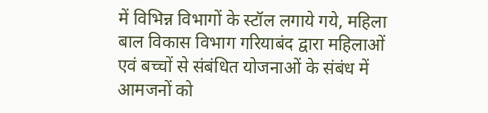में विभिन्न विभागों के स्टॉल लगाये गये, महिला बाल विकास विभाग गरियाबंद द्वारा महिलाओं एवं बच्चों से संबंधित योजनाओं के संबंध में आमजनों को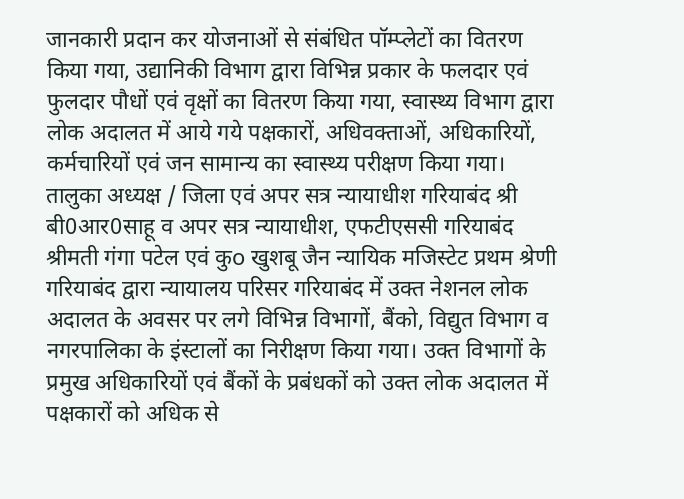जानकारी प्रदान कर योजनाओं से संबंधित पॉम्प्लेटों का वितरण किया गया, उद्यानिकी विभाग द्वारा विभिन्न प्रकार के फलदार एवं फुलदार पौधों एवं वृक्षों का वितरण किया गया, स्वास्थ्य विभाग द्वारा लोक अदालत में आये गये पक्षकारों, अधिवक्ताओं, अधिकारियों, कर्मचारियों एवं जन सामान्य का स्वास्थ्य परीक्षण किया गया। तालुका अध्यक्ष / जिला एवं अपर सत्र न्यायाधीश गरियाबंद श्री बी0आर0साहू व अपर सत्र न्यायाधीश, एफटीएससी गरियाबंद श्रीमती गंगा पटेल एवं कुo खुशबू जैन न्यायिक मजिस्टेट प्रथम श्रेणी गरियाबंद द्वारा न्यायालय परिसर गरियाबंद में उक्त नेशनल लोक अदालत के अवसर पर लगे विभिन्न विभागों, बैंको, विद्युत विभाग व नगरपालिका के इंस्टालों का निरीक्षण किया गया। उक्त विभागों के प्रमुख अधिकारियों एवं बैंकों के प्रबंधकों को उक्त लोक अदालत में पक्षकारों को अधिक से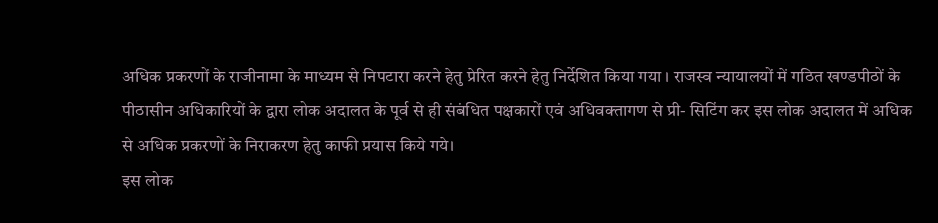अधिक प्रकरणों के राजीनामा के माध्यम से निपटारा करने हेतु प्रेरित करने हेतु निर्देशित किया गया । राजस्व न्यायालयों में गठित खण्डपीठों के पीठासीन अधिकारियों के द्वारा लोक अदालत के पूर्व से ही संबंधित पक्षकारों एवं अधिवक्तागण से प्री- सिटिंग कर इस लोक अदालत में अधिक से अधिक प्रकरणों के निराकरण हेतु काफी प्रयास किये गये।
इस लोक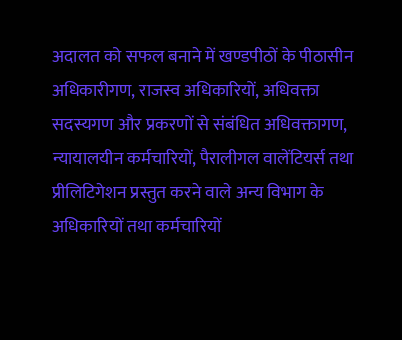अदालत को सफल बनाने में खण्डपीठों के पीठासीन अधिकारीगण, राजस्व अधिकारियों, अधिवक्ता सदस्यगण और प्रकरणों से संबंधित अधिवक्तागण, न्यायालयीन कर्मचारियों, पैरालीगल वालेंटियर्स तथा प्रीलिटिगेशन प्रस्तुत करने वाले अन्य विभाग के अधिकारियों तथा कर्मचारियों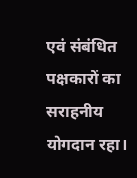एवं संबंधित पक्षकारों का सराहनीय योगदान रहा।